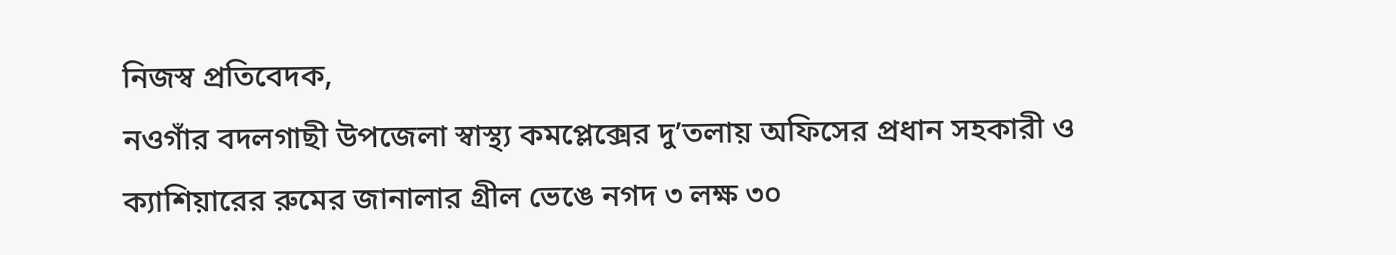নিজস্ব প্রতিবেদক,
নওগাঁর বদলগাছী উপজেলা স্বাস্থ্য কমপ্লেক্সের দু’তলায় অফিসের প্রধান সহকারী ও ক্যাশিয়ারের রুমের জানালার গ্রীল ভেঙে নগদ ৩ লক্ষ ৩০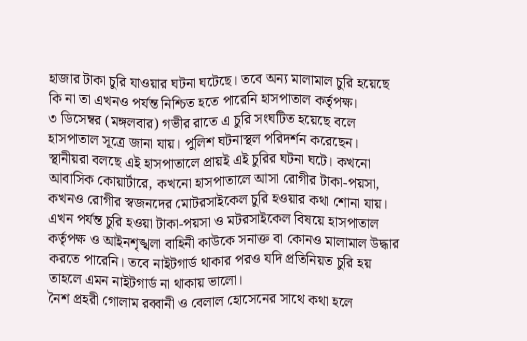হাজার টাকা চুরি যাওয়ার ঘটনা ঘটেছে। তবে অন্য মালামাল চুরি হয়েছে কি না তা এখনও পর্যন্ত নিশ্চিত হতে পারেনি হাসপাতাল কর্তৃপক্ষ।
৩ ডিসেম্বর (মঙ্গলবার) গভীর রাতে এ চুরি সংঘটিত হয়েছে বলে হাসপাতাল সূত্রে জানা যায়। পুলিশ ঘটনাস্থল পরিদর্শন করেছেন।
স্থানীয়রা বলছে এই হাসপাতালে প্রায়ই এই চুরির ঘটনা ঘটে। কখনো আবাসিক কোয়ার্টারে, কখনো হাসপাতালে আসা রোগীর টাকা-পয়সা, কখনও রোগীর স্বজনদের মোটরসাইকেল চুরি হওয়ার কথা শোনা যায়। এখন পর্যন্ত চুরি হওয়া টাকা-পয়সা ও মটরসাইকেল বিষয়ে হাসপাতাল কর্তৃপক্ষ ও আইনশৃঙ্খলা বাহিনী কাউকে সনাক্ত বা কোনও মালামাল উদ্ধার করতে পারেনি। তবে নাইটগার্ড থাকার পরও যদি প্রতিনিয়ত চুরি হয় তাহলে এমন নাইটগার্ড না থাকায় ভালো।
নৈশ প্রহরী গোলাম রব্বানী ও বেলাল হোসেনের সাথে কথা হলে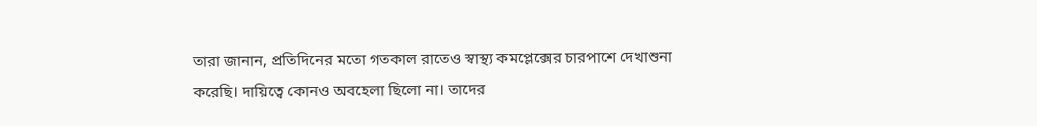তারা জানান, প্রতিদিনের মতো গতকাল রাতেও স্বাস্থ্য কমপ্লেক্সের চারপাশে দেখাশুনা করেছি। দায়িত্বে কোনও অবহেলা ছিলো না। তাদের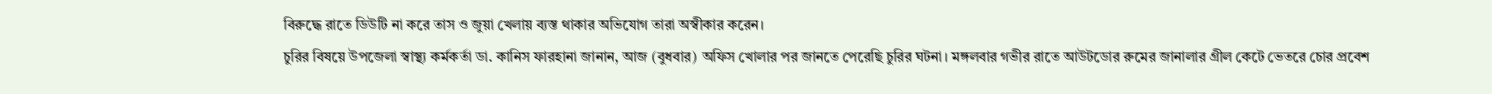বিরুদ্ধে রাতে ডিউটি না করে তাস ও জুয়া খেলায় ব্যস্ত থাকার অভিযোগ তারা অস্বীকার করেন।
চুরির বিষয়ে উপজেলা স্বাস্থ্য কর্মকর্তা ডা. কানিস ফারহানা জানান, আজ (বুধবার) অফিস খোলার পর জানতে পেরেছি চুরির ঘটনা। মঙ্গলবার গভীর রাতে আউটডোর রুমের জানালার গ্রীল কেটে ভেতরে চোর প্রবেশ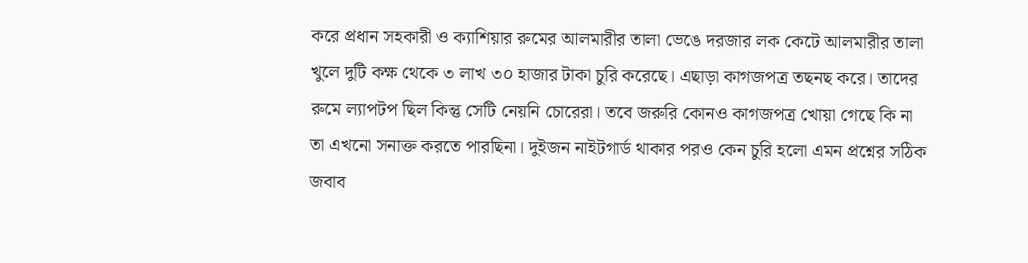করে প্রধান সহকারী ও ক্যাশিয়ার রুমের আলমারীর তালা ভেঙে দরজার লক কেটে আলমারীর তালা খুলে দুটি কক্ষ থেকে ৩ লাখ ৩০ হাজার টাকা চুরি করেছে। এছাড়া কাগজপত্র তছনছ করে। তাদের রুমে ল্যাপটপ ছিল কিন্তু সেটি নেয়নি চোরেরা। তবে জরুরি কোনও কাগজপত্র খোয়া গেছে কি না তা এখনো সনাক্ত করতে পারছিনা। দুইজন নাইটগার্ড থাকার পরও কেন চুরি হলো এমন প্রশ্নের সঠিক জবাব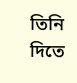তিনি দিতে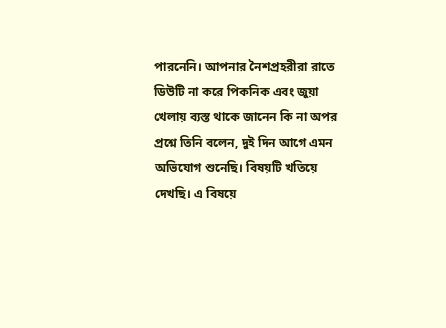পারনেনি। আপনার নৈশপ্রহরীরা রাতে ডিউটি না করে পিকনিক এবং জুয়া খেলায় ব্যস্ত থাকে জানেন কি না অপর প্রশ্নে তিনি বলেন, দুই দিন আগে এমন অভিযোগ শুনেছি। বিষয়টি খতিয়ে দেখছি। এ বিষয়ে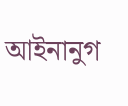আইনানুগ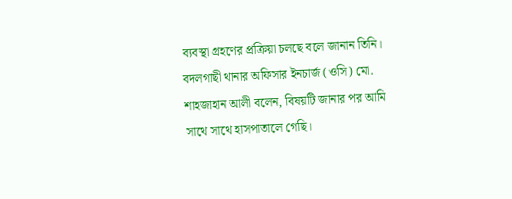ব্যবস্থা গ্রহণের প্রক্রিয়া চলছে বলে জানান তিনি।
বদলগাছী থানার অফিসার ইনচার্জ (ওসি) মো. শাহজাহান আলী বলেন, বিষয়টি জানার পর আমি সাথে সাথে হাসপাতালে গেছি।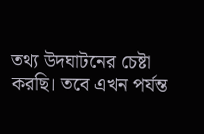তথ্য উদঘাটনের চেষ্টা করছি। তবে এখন পর্যন্ত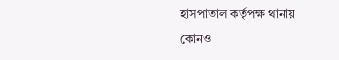হাসপাতাল কর্তৃপক্ষ থানায় কোনও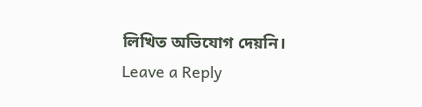লিখিত অভিযোগ দেয়নি।
Leave a Reply